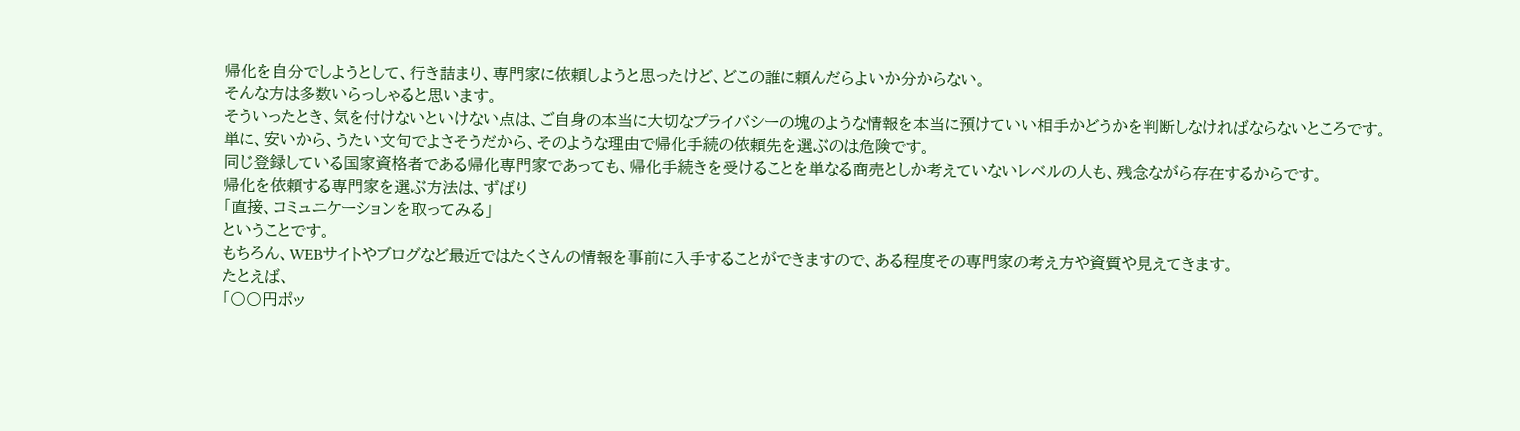帰化を自分でしようとして、行き詰まり、専門家に依頼しようと思ったけど、どこの誰に頼んだらよいか分からない。
そんな方は多数いらっしゃると思います。
そういったとき、気を付けないといけない点は、ご自身の本当に大切なプライバシーの塊のような情報を本当に預けていい相手かどうかを判断しなければならないところです。
単に、安いから、うたい文句でよさそうだから、そのような理由で帰化手続の依頼先を選ぶのは危険です。
同じ登録している国家資格者である帰化専門家であっても、帰化手続きを受けることを単なる商売としか考えていないレベルの人も、残念ながら存在するからです。
帰化を依頼する専門家を選ぶ方法は、ずばり
「直接、コミュニケーションを取ってみる」
ということです。
もちろん、WEBサイトやブログなど最近ではたくさんの情報を事前に入手することができますので、ある程度その専門家の考え方や資質や見えてきます。
たとえば、
「〇〇円ポッ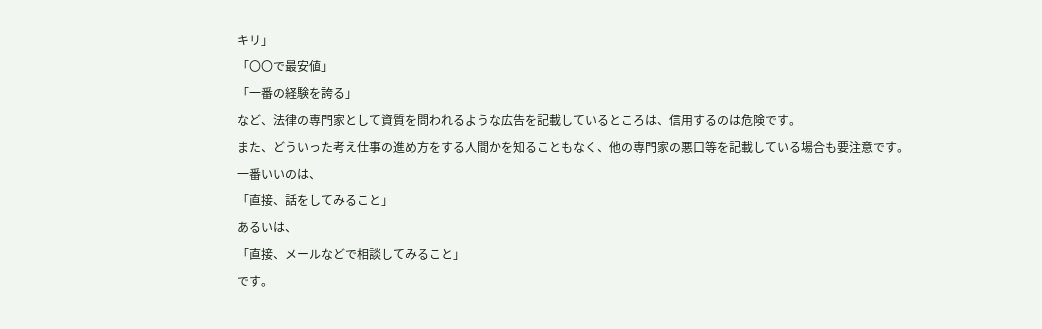キリ」
「〇〇で最安値」
「一番の経験を誇る」
など、法律の専門家として資質を問われるような広告を記載しているところは、信用するのは危険です。
また、どういった考え仕事の進め方をする人間かを知ることもなく、他の専門家の悪口等を記載している場合も要注意です。
一番いいのは、
「直接、話をしてみること」
あるいは、
「直接、メールなどで相談してみること」
です。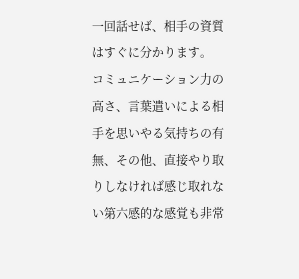一回話せば、相手の資質はすぐに分かります。
コミュニケーション力の高さ、言葉遣いによる相手を思いやる気持ちの有無、その他、直接やり取りしなければ感じ取れない第六感的な感覚も非常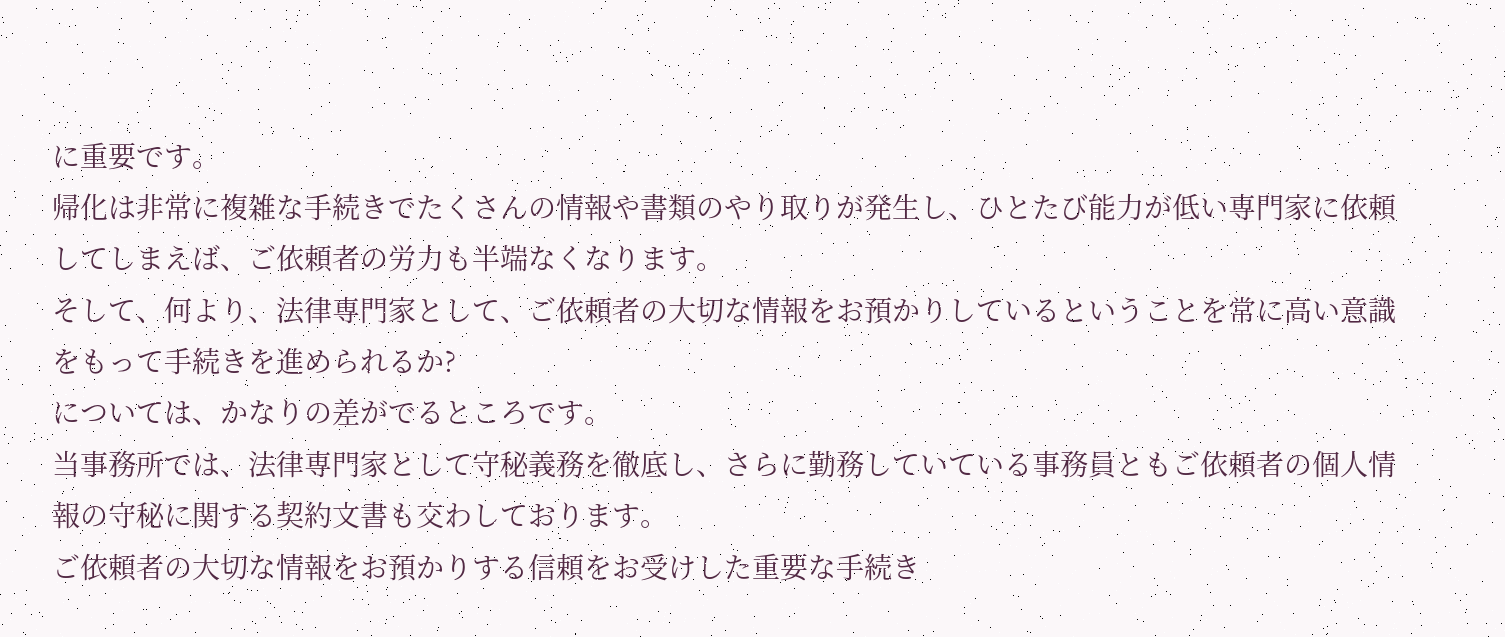に重要です。
帰化は非常に複雑な手続きでたくさんの情報や書類のやり取りが発生し、ひとたび能力が低い専門家に依頼してしまえば、ご依頼者の労力も半端なくなります。
そして、何より、法律専門家として、ご依頼者の大切な情報をお預かりしているということを常に高い意識をもって手続きを進められるか?
については、かなりの差がでるところです。
当事務所では、法律専門家として守秘義務を徹底し、さらに勤務していている事務員ともご依頼者の個人情報の守秘に関する契約文書も交わしております。
ご依頼者の大切な情報をお預かりする信頼をお受けした重要な手続き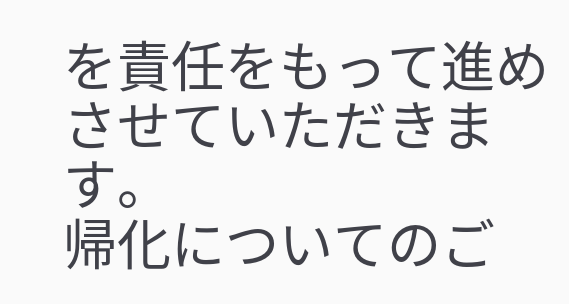を責任をもって進めさせていただきます。
帰化についてのご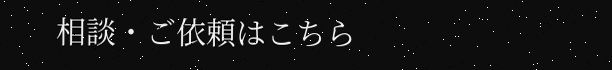相談・ご依頼はこちら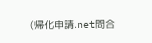(帰化申請.net問合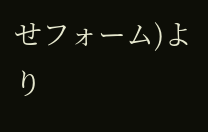せフォーム)より